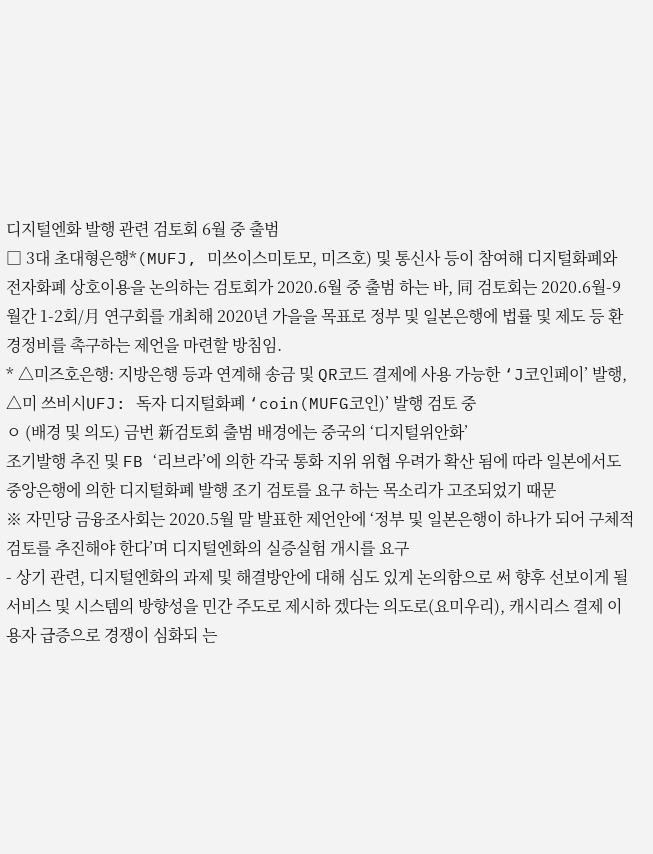디지털엔화 발행 관련 검토회 6월 중 출범
□ 3대 초대형은행*(MUFJ, 미쓰이스미토모, 미즈호) 및 통신사 등이 참여해 디지털화폐와 전자화폐 상호이용을 논의하는 검토회가 2020.6월 중 출범 하는 바, 同 검토회는 2020.6월-9월간 1-2회/月 연구회를 개최해 2020년 가을을 목표로 정부 및 일본은행에 법률 및 제도 등 환경정비를 촉구하는 제언을 마련할 방침임.
* △미즈호은행: 지방은행 등과 연계해 송금 및 QR코드 결제에 사용 가능한 ‘J코인페이’ 발행, △미 쓰비시UFJ: 독자 디지털화폐 ‘coin(MUFG코인)’ 발행 검토 중
ㅇ (배경 및 의도) 금번 新검토회 출범 배경에는 중국의 ‘디지털위안화’
조기발행 추진 및 FB ‘리브라’에 의한 각국 통화 지위 위협 우려가 확산 됨에 따라 일본에서도 중앙은행에 의한 디지털화폐 발행 조기 검토를 요구 하는 목소리가 고조되었기 때문
※ 자민당 금융조사회는 2020.5월 말 발표한 제언안에 ‘정부 및 일본은행이 하나가 되어 구체적 검토를 추진해야 한다’며 디지털엔화의 실증실험 개시를 요구
- 상기 관련, 디지털엔화의 과제 및 해결방안에 대해 심도 있게 논의함으로 써 향후 선보이게 될 서비스 및 시스템의 방향성을 민간 주도로 제시하 겠다는 의도로(요미우리), 캐시리스 결제 이용자 급증으로 경쟁이 심화되 는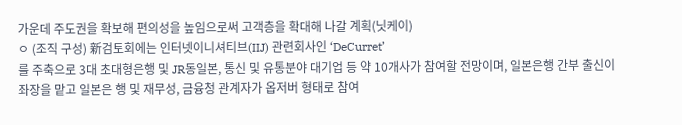가운데 주도권을 확보해 편의성을 높임으로써 고객층을 확대해 나갈 계획(닛케이)
ㅇ (조직 구성) 新검토회에는 인터넷이니셔티브(IIJ) 관련회사인 ‘DeCurret’
를 주축으로 3대 초대형은행 및 JR동일본, 통신 및 유통분야 대기업 등 약 10개사가 참여할 전망이며, 일본은행 간부 출신이 좌장을 맡고 일본은 행 및 재무성, 금융청 관계자가 옵저버 형태로 참여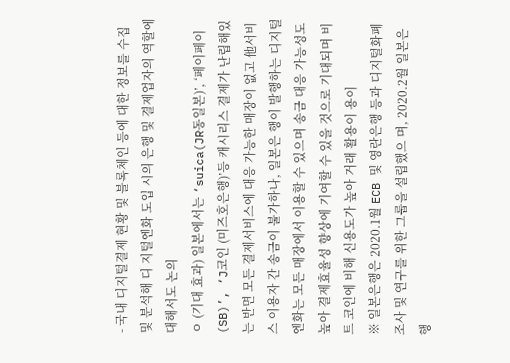- 국내 디지털결제 현황 및 블록체인 등에 대한 정보를 수집 및 분석해 디 지털엔화 도입 시의 은행 및 결제업자의 역할에 대해서도 논의
ㅇ (기대 효과) 일본에서는 ‘suica(JR동일본)’, ‘페이페이(SB)’, ‘J코인 (미즈호은행)’등 캐시리스 결제가 난립해있는 반면 모든 결제서비스에 대응 가능한 매장이 없고 他서비스 이용자 간 송금이 불가하나, 일본은 행이 발행하는 디지털엔화는 모든 매장에서 이용할 수 있으며 송금 대응 가능성도 높아 결제효율성 향상에 기여할 수 있을 것으로 기대되며 비트 코인에 비해 신용도가 높아 거래 활용이 용이
※ 일본은행은 2020.1월 ECB 및 영란은행 등과 디지털화폐 조사 및 연구를 위한 그룹을 설립했으 며, 2020.2월 일본은행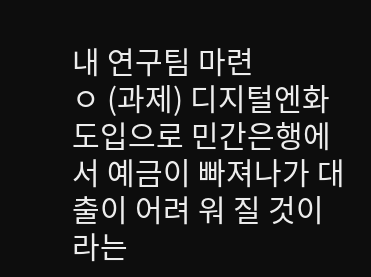내 연구팀 마련
ㅇ (과제) 디지털엔화 도입으로 민간은행에서 예금이 빠져나가 대출이 어려 워 질 것이라는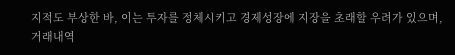지적도 부상한 바, 이는 투자를 정체시키고 경제성장에 지장을 초래할 우려가 있으며, 거래내역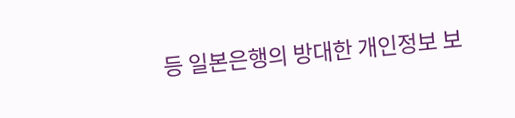등 일본은행의 방대한 개인정보 보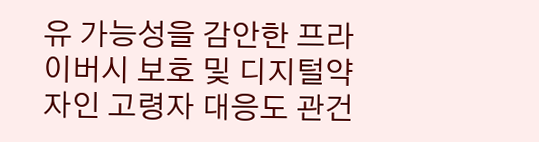유 가능성을 감안한 프라이버시 보호 및 디지털약자인 고령자 대응도 관건